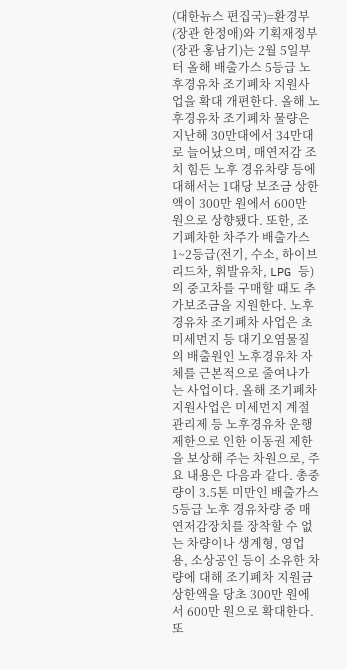(대한뉴스 편집국)=환경부(장관 한정애)와 기획재정부(장관 홍남기)는 2월 5일부터 올해 배출가스 5등급 노후경유차 조기폐차 지원사업을 확대 개편한다. 올해 노후경유차 조기폐차 물량은 지난해 30만대에서 34만대로 늘어났으며, 매연저감 조치 힘든 노후 경유차량 등에 대해서는 1대당 보조금 상한액이 300만 원에서 600만 원으로 상향됐다. 또한, 조기폐차한 차주가 배출가스 1~2등급(전기, 수소, 하이브리드차, 휘발유차, LPG 등)의 중고차를 구매할 때도 추가보조금을 지원한다. 노후경유차 조기폐차 사업은 초미세먼지 등 대기오염물질의 배출원인 노후경유차 자체를 근본적으로 줄여나가는 사업이다. 올해 조기폐차 지원사업은 미세먼지 계절관리제 등 노후경유차 운행제한으로 인한 이동권 제한을 보상해 주는 차원으로, 주요 내용은 다음과 같다. 총중량이 3.5톤 미만인 배출가스 5등급 노후 경유차량 중 매연저감장치를 장착할 수 없는 차량이나 생계형, 영업용, 소상공인 등이 소유한 차량에 대해 조기폐차 지원금 상한액을 당초 300만 원에서 600만 원으로 확대한다. 또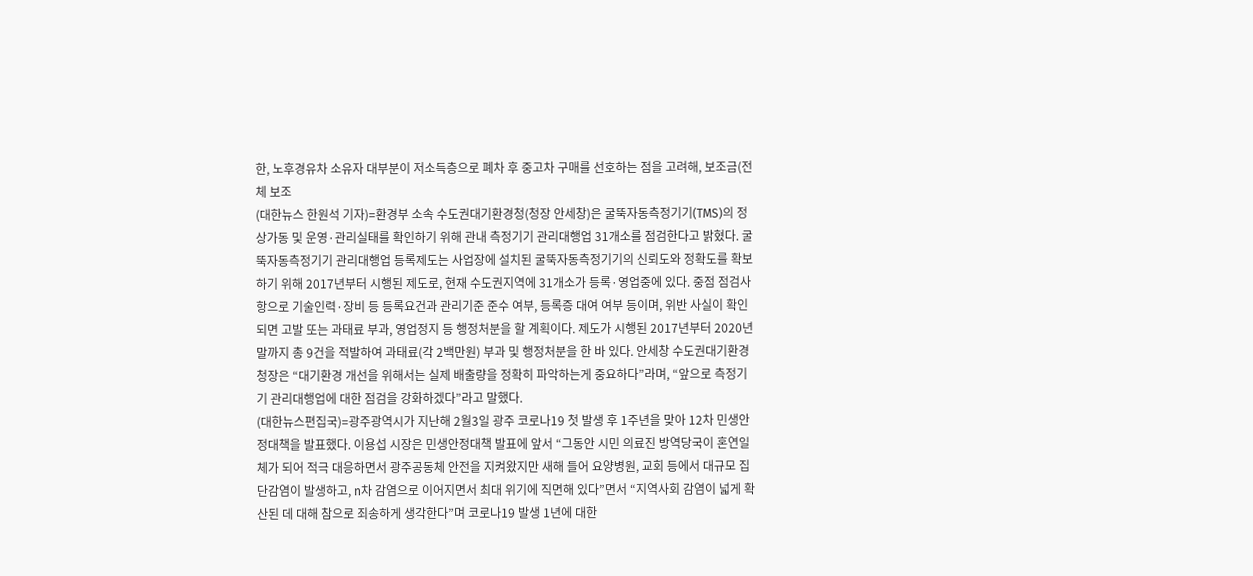한, 노후경유차 소유자 대부분이 저소득층으로 폐차 후 중고차 구매를 선호하는 점을 고려해, 보조금(전체 보조
(대한뉴스 한원석 기자)=환경부 소속 수도권대기환경청(청장 안세창)은 굴뚝자동측정기기(TMS)의 정상가동 및 운영·관리실태를 확인하기 위해 관내 측정기기 관리대행업 31개소를 점검한다고 밝혔다. 굴뚝자동측정기기 관리대행업 등록제도는 사업장에 설치된 굴뚝자동측정기기의 신뢰도와 정확도를 확보하기 위해 2017년부터 시행된 제도로, 현재 수도권지역에 31개소가 등록·영업중에 있다. 중점 점검사항으로 기술인력·장비 등 등록요건과 관리기준 준수 여부, 등록증 대여 여부 등이며, 위반 사실이 확인되면 고발 또는 과태료 부과, 영업정지 등 행정처분을 할 계획이다. 제도가 시행된 2017년부터 2020년 말까지 총 9건을 적발하여 과태료(각 2백만원) 부과 및 행정처분을 한 바 있다. 안세창 수도권대기환경청장은 “대기환경 개선을 위해서는 실제 배출량을 정확히 파악하는게 중요하다”라며, “앞으로 측정기기 관리대행업에 대한 점검을 강화하겠다”라고 말했다.
(대한뉴스편집국)=광주광역시가 지난해 2월3일 광주 코로나19 첫 발생 후 1주년을 맞아 12차 민생안정대책을 발표했다. 이용섭 시장은 민생안정대책 발표에 앞서 “그동안 시민 의료진 방역당국이 혼연일체가 되어 적극 대응하면서 광주공동체 안전을 지켜왔지만 새해 들어 요양병원, 교회 등에서 대규모 집단감염이 발생하고, n차 감염으로 이어지면서 최대 위기에 직면해 있다”면서 “지역사회 감염이 넓게 확산된 데 대해 참으로 죄송하게 생각한다”며 코로나19 발생 1년에 대한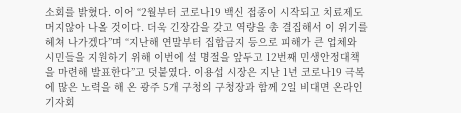소회를 밝혔다. 이어 “2월부터 코로나19 백신 접종이 시작되고 치료제도 머지않아 나올 것이다. 더욱 긴장감을 갖고 역량을 총 결집해서 이 위기를 헤쳐 나가겠다”며 “지난해 연말부터 집합금지 등으로 피해가 큰 업체와 시민들을 지원하기 위해 이번에 설 명절을 앞두고 12번째 민생안정대책을 마련해 발표한다”고 덧붙였다. 이용섭 시장은 지난 1년 코로나19 극복에 많은 노력을 해 온 광주 5개 구청의 구청장과 함께 2일 비대면 온라인 기자회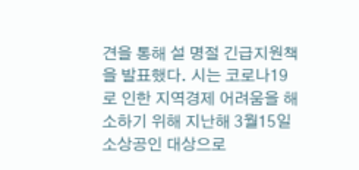견을 통해 설 명절 긴급지원책을 발표했다. 시는 코로나19로 인한 지역경제 어려움을 해소하기 위해 지난해 3월15일 소상공인 대상으로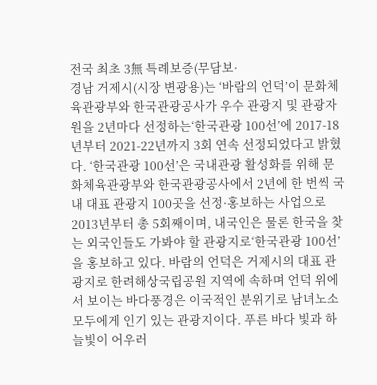전국 최초 3無 특례보증(무담보·
경남 거제시(시장 변광용)는 ‘바람의 언덕’이 문화체육관광부와 한국관광공사가 우수 관광지 및 관광자원을 2년마다 선정하는‘한국관광 100선’에 2017-18년부터 2021-22년까지 3회 연속 선정되었다고 밝혔다. ‘한국관광 100선’은 국내관광 활성화를 위해 문화체육관광부와 한국관광공사에서 2년에 한 번씩 국내 대표 관광지 100곳을 선정·홍보하는 사업으로 2013년부터 총 5회째이며, 내국인은 물론 한국을 찾는 외국인들도 가봐야 할 관광지로‘한국관광 100선’을 홍보하고 있다. 바람의 언덕은 거제시의 대표 관광지로 한려해상국립공원 지역에 속하며 언덕 위에서 보이는 바다풍경은 이국적인 분위기로 남녀노소 모두에게 인기 있는 관광지이다. 푸른 바다 빛과 하늘빛이 어우러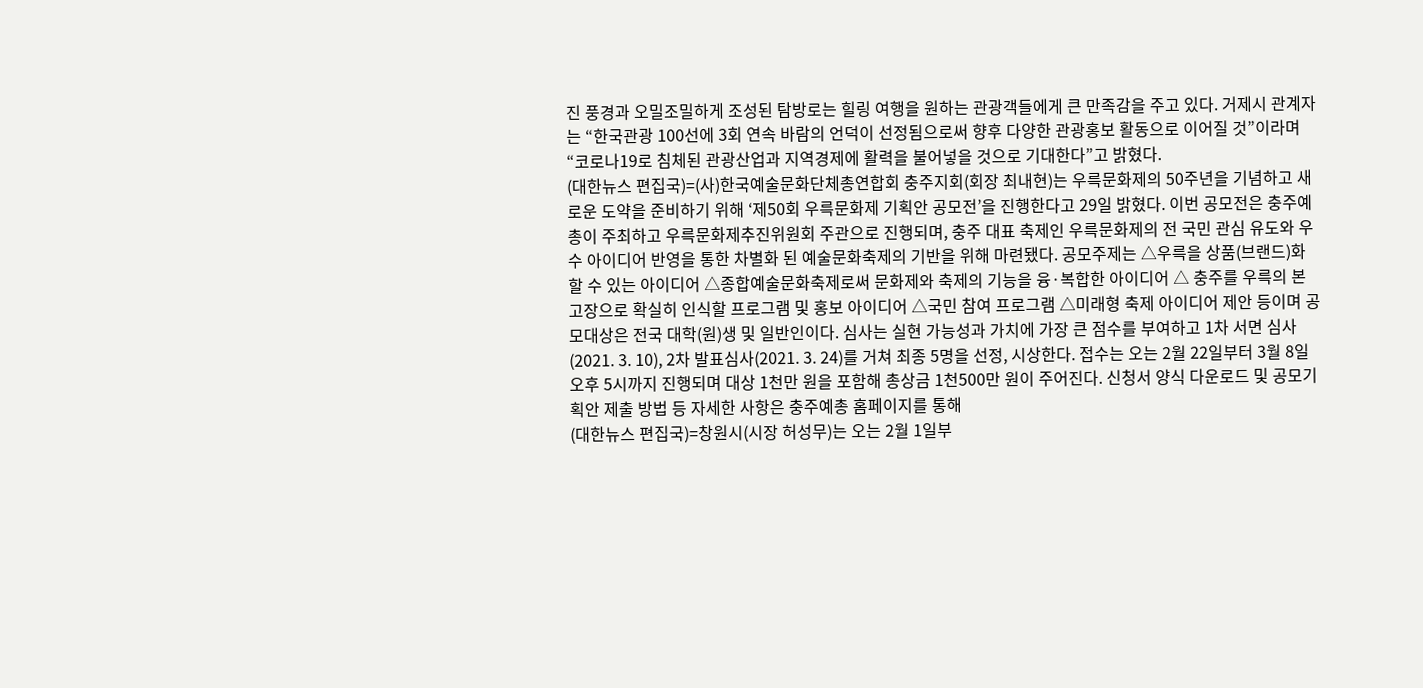진 풍경과 오밀조밀하게 조성된 탐방로는 힐링 여행을 원하는 관광객들에게 큰 만족감을 주고 있다. 거제시 관계자는 “한국관광 100선에 3회 연속 바람의 언덕이 선정됨으로써 향후 다양한 관광홍보 활동으로 이어질 것”이라며 “코로나19로 침체된 관광산업과 지역경제에 활력을 불어넣을 것으로 기대한다”고 밝혔다.
(대한뉴스 편집국)=(사)한국예술문화단체총연합회 충주지회(회장 최내현)는 우륵문화제의 50주년을 기념하고 새로운 도약을 준비하기 위해 ‘제50회 우륵문화제 기획안 공모전’을 진행한다고 29일 밝혔다. 이번 공모전은 충주예총이 주최하고 우륵문화제추진위원회 주관으로 진행되며, 충주 대표 축제인 우륵문화제의 전 국민 관심 유도와 우수 아이디어 반영을 통한 차별화 된 예술문화축제의 기반을 위해 마련됐다. 공모주제는 △우륵을 상품(브랜드)화할 수 있는 아이디어 △종합예술문화축제로써 문화제와 축제의 기능을 융·복합한 아이디어 △ 충주를 우륵의 본고장으로 확실히 인식할 프로그램 및 홍보 아이디어 △국민 참여 프로그램 △미래형 축제 아이디어 제안 등이며 공모대상은 전국 대학(원)생 및 일반인이다. 심사는 실현 가능성과 가치에 가장 큰 점수를 부여하고 1차 서면 심사(2021. 3. 10), 2차 발표심사(2021. 3. 24)를 거쳐 최종 5명을 선정, 시상한다. 접수는 오는 2월 22일부터 3월 8일 오후 5시까지 진행되며 대상 1천만 원을 포함해 총상금 1천500만 원이 주어진다. 신청서 양식 다운로드 및 공모기획안 제출 방법 등 자세한 사항은 충주예총 홈페이지를 통해
(대한뉴스 편집국)=창원시(시장 허성무)는 오는 2월 1일부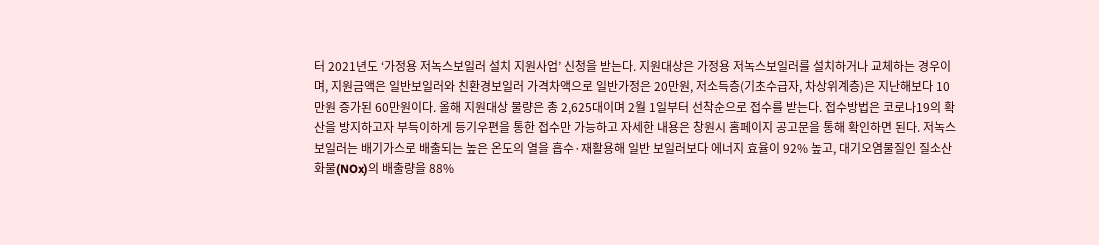터 2021년도 ‘가정용 저녹스보일러 설치 지원사업’ 신청을 받는다. 지원대상은 가정용 저녹스보일러를 설치하거나 교체하는 경우이며, 지원금액은 일반보일러와 친환경보일러 가격차액으로 일반가정은 20만원, 저소득층(기초수급자, 차상위계층)은 지난해보다 10만원 증가된 60만원이다. 올해 지원대상 물량은 총 2,625대이며 2월 1일부터 선착순으로 접수를 받는다. 접수방법은 코로나19의 확산을 방지하고자 부득이하게 등기우편을 통한 접수만 가능하고 자세한 내용은 창원시 홈페이지 공고문을 통해 확인하면 된다. 저녹스보일러는 배기가스로 배출되는 높은 온도의 열을 흡수·재활용해 일반 보일러보다 에너지 효율이 92% 높고, 대기오염물질인 질소산화물(NOx)의 배출량을 88%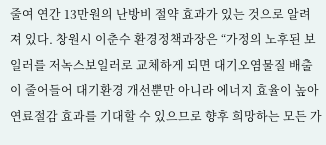줄여 연간 13만원의 난방비 절약 효과가 있는 것으로 알려져 있다. 창원시 이춘수 환경정책과장은 “가정의 노후된 보일러를 저녹스보일러로 교체하게 되면 대기오염물질 배출이 줄어들어 대기환경 개선뿐만 아니라 에너지 효율이 높아 연료절감 효과를 기대할 수 있으므로 향후 희망하는 모든 가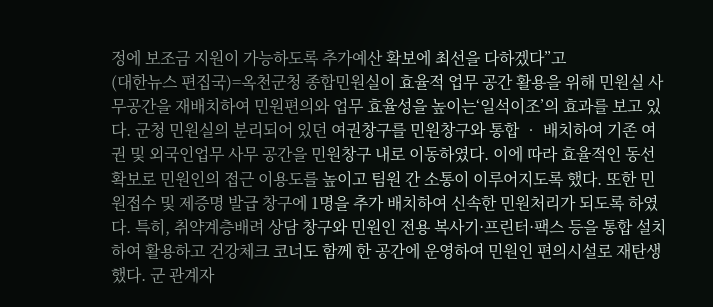정에 보조금 지원이 가능하도록 추가예산 확보에 최선을 다하겠다”고
(대한뉴스 편집국)=옥천군청 종합민원실이 효율적 업무 공간 활용을 위해 민원실 사무공간을 재배치하여 민원편의와 업무 효율성을 높이는‘일석이조’의 효과를 보고 있다. 군청 민원실의 분리되어 있던 여권창구를 민원창구와 통합 ‧ 배치하여 기존 여권 및 외국인업무 사무 공간을 민원창구 내로 이동하였다. 이에 따라 효율적인 동선 확보로 민원인의 접근 이용도를 높이고 팀원 간 소통이 이루어지도록 했다. 또한 민원접수 및 제증명 발급 창구에 1명을 추가 배치하여 신속한 민원처리가 되도록 하였다. 특히, 취약계층배려 상담 창구와 민원인 전용 복사기·프린터·팩스 등을 통합 설치하여 활용하고 건강체크 코너도 함께 한 공간에 운영하여 민원인 편의시설로 재탄생했다. 군 관계자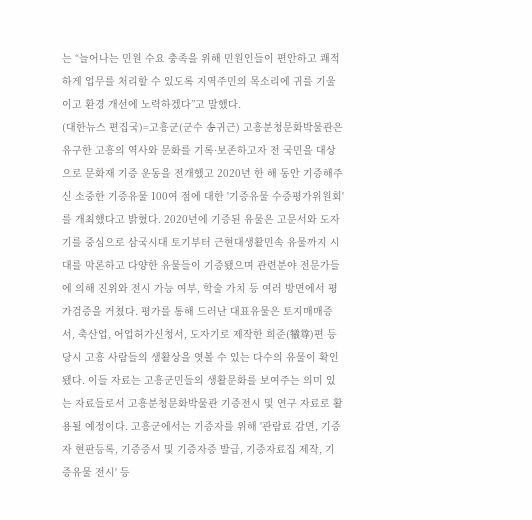는 “늘어나는 민원 수요 충족을 위해 민원인들이 편안하고 쾌적하게 업무를 처리할 수 있도록 지역주민의 목소리에 귀를 기울이고 환경 개선에 노력하겠다”고 말했다.
(대한뉴스 편집국)=고흥군(군수 송귀근) 고흥분청문화박물관은 유구한 고흥의 역사와 문화를 기록·보존하고자 전 국민을 대상으로 문화재 기증 운동을 전개했고 2020년 한 해 동안 기증해주신 소중한 기증유물 100여 점에 대한 '기증유물 수증평가위원회'를 개최했다고 밝혔다. 2020년에 기증된 유물은 고문서와 도자기를 중심으로 삼국시대 토기부터 근현대생활민속 유물까지 시대를 막론하고 다양한 유물들이 기증됐으며 관련분야 전문가들에 의해 진위와 전시 가능 여부, 학술 가치 등 여러 방면에서 평가검증을 거쳤다. 평가를 통해 드러난 대표유물은 토지매매증서, 축산업, 어업허가신청서, 도자기로 제작한 희준(犧尊)편 등 당시 고흥 사람들의 생활상을 엿볼 수 있는 다수의 유물이 확인됐다. 이들 자료는 고흥군민들의 생활문화를 보여주는 의미 있는 자료들로서 고흥분청문화박물관 기증전시 및 연구 자료로 활용될 예정이다. 고흥군에서는 기증자를 위해 '관람료 감면, 기증자 현판등록, 기증증서 및 기증자증 발급, 기증자료집 제작, 기증유물 전시' 등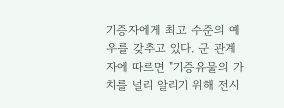기증자에게 최고 수준의 예우를 갖추고 있다. 군 관계자에 따르면 "기증유물의 가치를 널리 알리기 위해 전시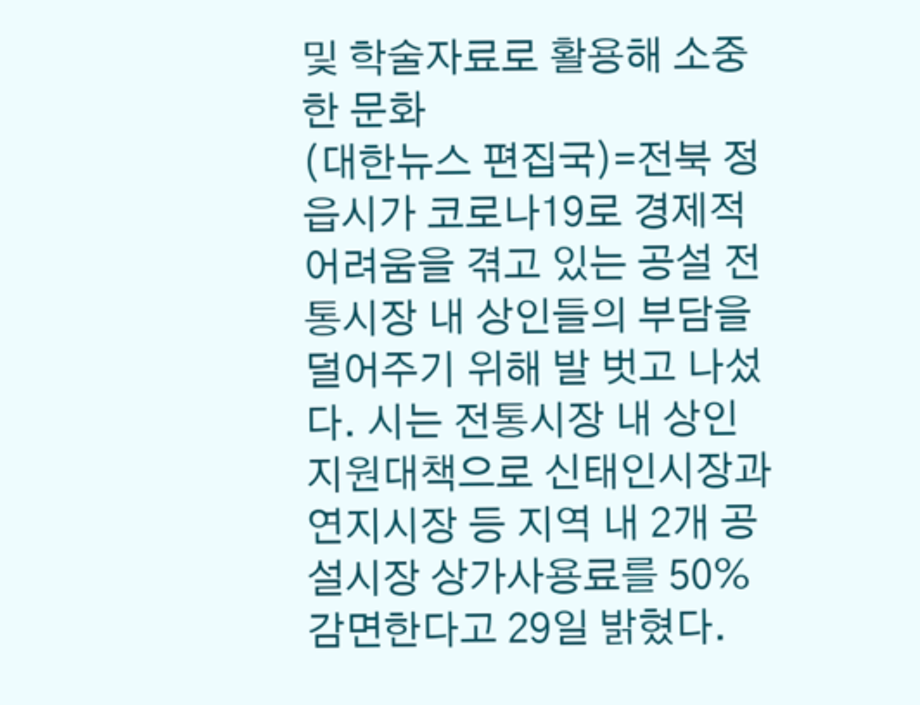및 학술자료로 활용해 소중한 문화
(대한뉴스 편집국)=전북 정읍시가 코로나19로 경제적 어려움을 겪고 있는 공설 전통시장 내 상인들의 부담을 덜어주기 위해 발 벗고 나섰다. 시는 전통시장 내 상인 지원대책으로 신태인시장과 연지시장 등 지역 내 2개 공설시장 상가사용료를 50% 감면한다고 29일 밝혔다.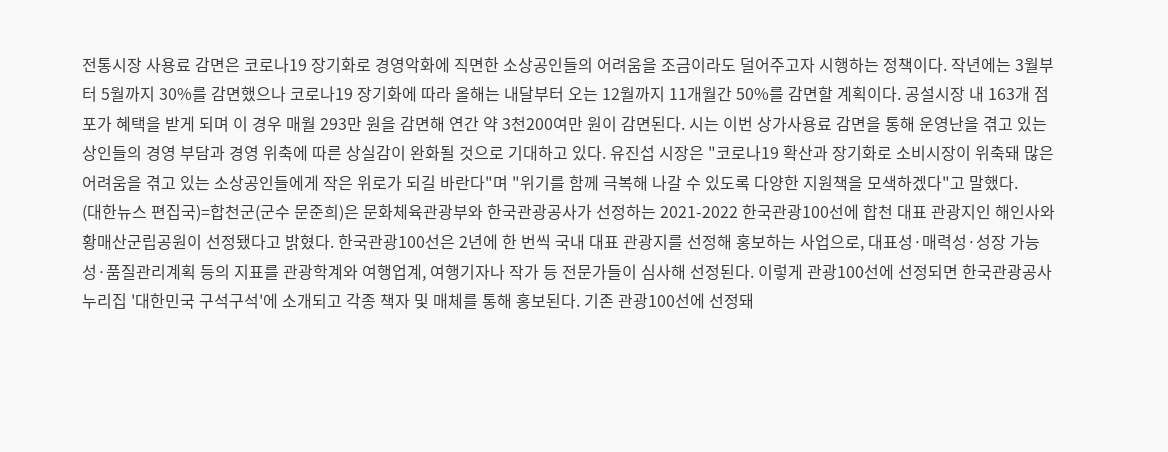전통시장 사용료 감면은 코로나19 장기화로 경영악화에 직면한 소상공인들의 어려움을 조금이라도 덜어주고자 시행하는 정책이다. 작년에는 3월부터 5월까지 30%를 감면했으나 코로나19 장기화에 따라 올해는 내달부터 오는 12월까지 11개월간 50%를 감면할 계획이다. 공설시장 내 163개 점포가 혜택을 받게 되며 이 경우 매월 293만 원을 감면해 연간 약 3천200여만 원이 감면된다. 시는 이번 상가사용료 감면을 통해 운영난을 겪고 있는 상인들의 경영 부담과 경영 위축에 따른 상실감이 완화될 것으로 기대하고 있다. 유진섭 시장은 "코로나19 확산과 장기화로 소비시장이 위축돼 많은 어려움을 겪고 있는 소상공인들에게 작은 위로가 되길 바란다"며 "위기를 함께 극복해 나갈 수 있도록 다양한 지원책을 모색하겠다"고 말했다.
(대한뉴스 편집국)=합천군(군수 문준희)은 문화체육관광부와 한국관광공사가 선정하는 2021-2022 한국관광100선에 합천 대표 관광지인 해인사와 황매산군립공원이 선정됐다고 밝혔다. 한국관광100선은 2년에 한 번씩 국내 대표 관광지를 선정해 홍보하는 사업으로, 대표성·매력성·성장 가능성·품질관리계획 등의 지표를 관광학계와 여행업계, 여행기자나 작가 등 전문가들이 심사해 선정된다. 이렇게 관광100선에 선정되면 한국관광공사 누리집 '대한민국 구석구석'에 소개되고 각종 책자 및 매체를 통해 홍보된다. 기존 관광100선에 선정돼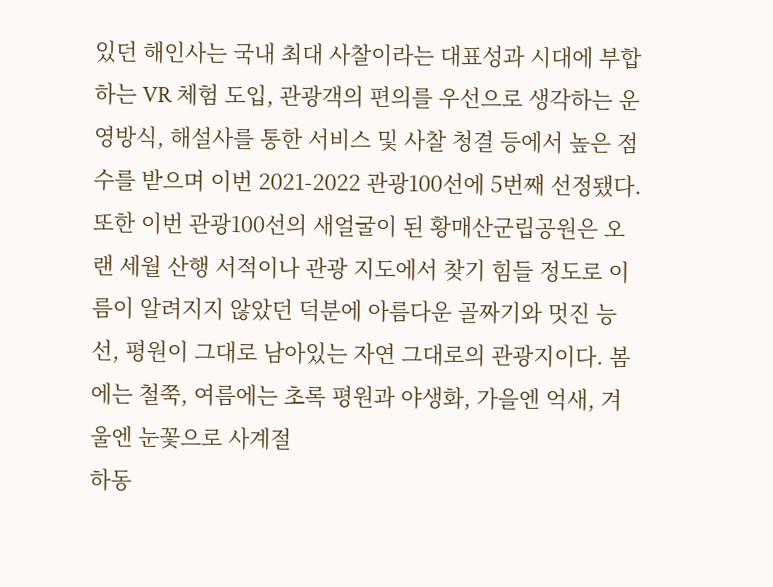있던 해인사는 국내 최대 사찰이라는 대표성과 시대에 부합하는 VR 체험 도입, 관광객의 편의를 우선으로 생각하는 운영방식, 해설사를 통한 서비스 및 사찰 청결 등에서 높은 점수를 받으며 이번 2021-2022 관광100선에 5번째 선정됐다. 또한 이번 관광100선의 새얼굴이 된 황매산군립공원은 오랜 세월 산행 서적이나 관광 지도에서 찾기 힘들 정도로 이름이 알려지지 않았던 덕분에 아름다운 골짜기와 멋진 능선, 평원이 그대로 남아있는 자연 그대로의 관광지이다. 봄에는 철쭉, 여름에는 초록 평원과 야생화, 가을엔 억새, 겨울엔 눈꽃으로 사계절
하동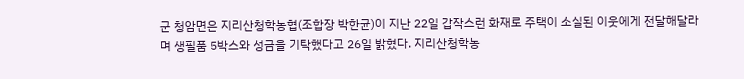군 청암면은 지리산청학농협(조합장 박한균)이 지난 22일 갑작스런 화재로 주택이 소실된 이웃에게 전달해달라며 생필품 5박스와 성금을 기탁했다고 26일 밝혔다. 지리산청학농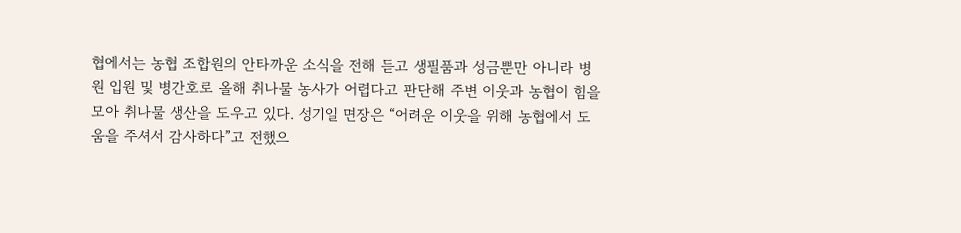협에서는 농협 조합원의 안타까운 소식을 전해 듣고 생필품과 성금뿐만 아니라 병원 입원 및 병간호로 올해 취나물 농사가 어렵다고 판단해 주변 이웃과 농협이 힘을 모아 취나물 생산을 도우고 있다. 성기일 면장은 “어려운 이웃을 위해 농협에서 도움을 주셔서 감사하다”고 전했으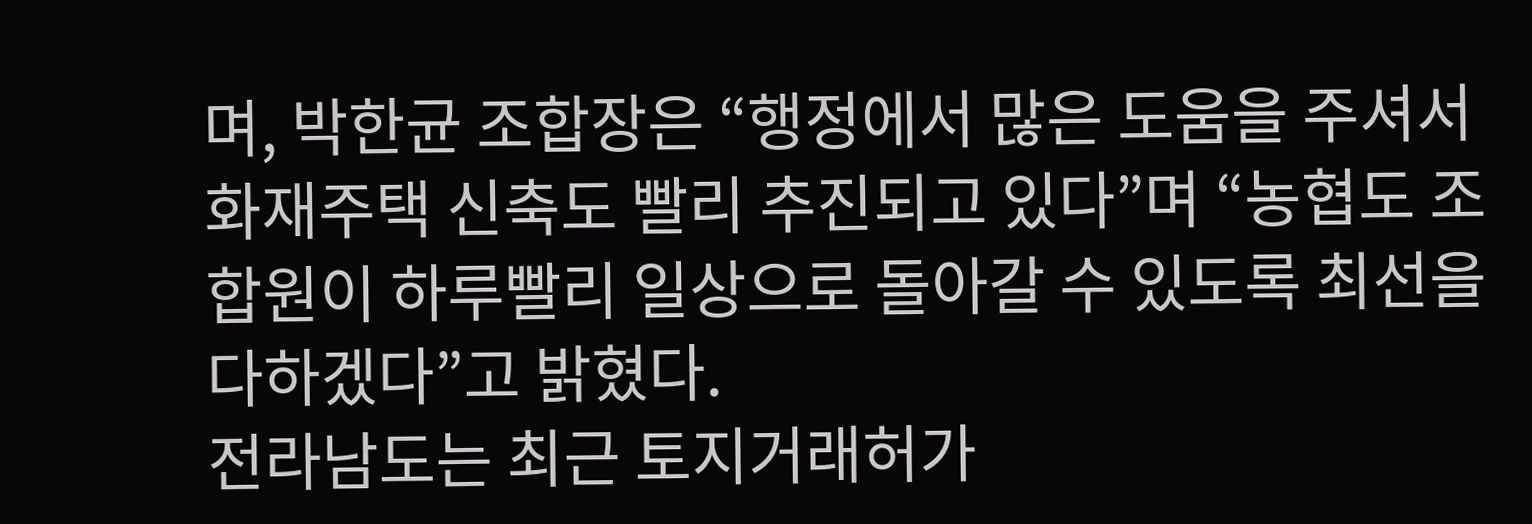며, 박한균 조합장은 “행정에서 많은 도움을 주셔서 화재주택 신축도 빨리 추진되고 있다”며 “농협도 조합원이 하루빨리 일상으로 돌아갈 수 있도록 최선을 다하겠다”고 밝혔다.
전라남도는 최근 토지거래허가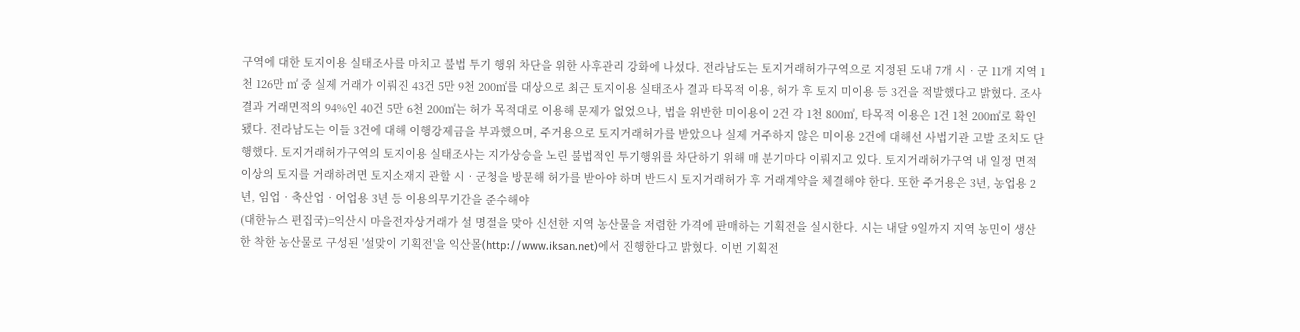구역에 대한 토지이용 실태조사를 마치고 불법 투기 행위 차단을 위한 사후관리 강화에 나섰다. 전라남도는 토지거래허가구역으로 지정된 도내 7개 시‧군 11개 지역 1천 126만 ㎡ 중 실제 거래가 이뤄진 43건 5만 9천 200㎡를 대상으로 최근 토지이용 실태조사 결과 타목적 이용, 허가 후 토지 미이용 등 3건을 적발했다고 밝혔다. 조사결과 거래면적의 94%인 40건 5만 6천 200㎡는 허가 목적대로 이용해 문제가 없었으나, 법을 위반한 미이용이 2건 각 1천 800㎡, 타목적 이용은 1건 1천 200㎡로 확인됐다. 전라남도는 이들 3건에 대해 이행강제금을 부과했으며, 주거용으로 토지거래허가를 받았으나 실제 거주하지 않은 미이용 2건에 대해선 사법기관 고발 조치도 단행했다. 토지거래허가구역의 토지이용 실태조사는 지가상승을 노린 불법적인 투기행위를 차단하기 위해 매 분기마다 이뤄지고 있다. 토지거래허가구역 내 일정 면적 이상의 토지를 거래하려면 토지소재지 관할 시‧군청을 방문해 허가를 받아야 하며 반드시 토지거래허가 후 거래계약을 체결해야 한다. 또한 주거용은 3년, 농업용 2년, 임업‧축산업‧어업용 3년 등 이용의무기간을 준수해야
(대한뉴스 편집국)=익산시 마을전자상거래가 설 명절을 맞아 신선한 지역 농산물을 저렴한 가격에 판매하는 기획전을 실시한다. 시는 내달 9일까지 지역 농민이 생산한 착한 농산물로 구성된 '설맞이 기획전'을 익산몰(http://www.iksan.net)에서 진행한다고 밝혔다. 이번 기획전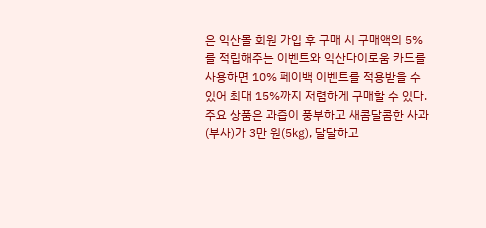은 익산몰 회원 가입 후 구매 시 구매액의 5%를 적립해주는 이벤트와 익산다이로움 카드를 사용하면 10% 페이백 이벤트를 적용받을 수 있어 최대 15%까지 저렴하게 구매할 수 있다. 주요 상품은 과즙이 풍부하고 새콤달콤한 사과(부사)가 3만 원(5㎏), 달달하고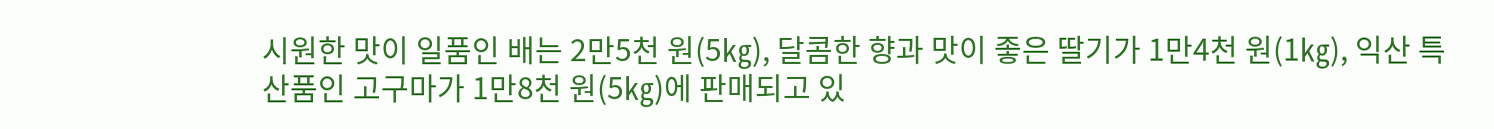시원한 맛이 일품인 배는 2만5천 원(5㎏), 달콤한 향과 맛이 좋은 딸기가 1만4천 원(1㎏), 익산 특산품인 고구마가 1만8천 원(5㎏)에 판매되고 있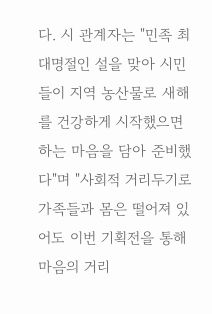다. 시 관계자는 "민족 최대명절인 설을 맞아 시민들이 지역 농산물로 새해를 건강하게 시작했으면 하는 마음을 담아 준비했다"며 "사회적 거리두기로 가족들과 몸은 떨어져 있어도 이번 기획전을 통해 마음의 거리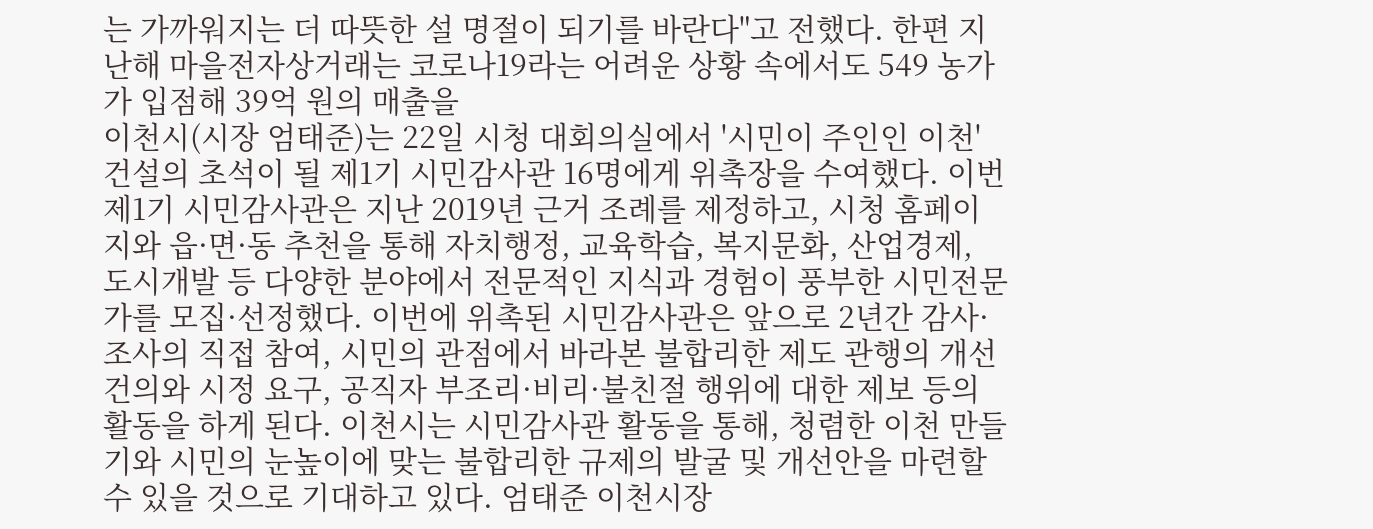는 가까워지는 더 따뜻한 설 명절이 되기를 바란다"고 전했다. 한편 지난해 마을전자상거래는 코로나19라는 어려운 상황 속에서도 549 농가가 입점해 39억 원의 매출을
이천시(시장 엄태준)는 22일 시청 대회의실에서 '시민이 주인인 이천' 건설의 초석이 될 제1기 시민감사관 16명에게 위촉장을 수여했다. 이번 제1기 시민감사관은 지난 2019년 근거 조례를 제정하고, 시청 홈페이지와 읍·면·동 추천을 통해 자치행정, 교육학습, 복지문화, 산업경제, 도시개발 등 다양한 분야에서 전문적인 지식과 경험이 풍부한 시민전문가를 모집·선정했다. 이번에 위촉된 시민감사관은 앞으로 2년간 감사·조사의 직접 참여, 시민의 관점에서 바라본 불합리한 제도 관행의 개선 건의와 시정 요구, 공직자 부조리·비리·불친절 행위에 대한 제보 등의 활동을 하게 된다. 이천시는 시민감사관 활동을 통해, 청렴한 이천 만들기와 시민의 눈높이에 맞는 불합리한 규제의 발굴 및 개선안을 마련할 수 있을 것으로 기대하고 있다. 엄태준 이천시장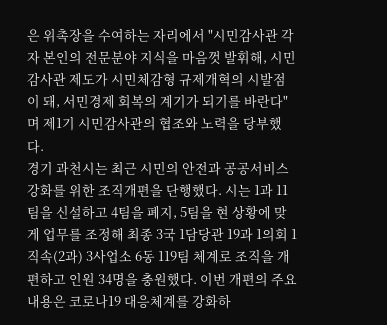은 위촉장을 수여하는 자리에서 "시민감사관 각자 본인의 전문분야 지식을 마음껏 발휘해, 시민감사관 제도가 시민체감형 규제개혁의 시발점이 돼, 서민경제 회복의 계기가 되기를 바란다"며 제1기 시민감사관의 협조와 노력을 당부했다.
경기 과천시는 최근 시민의 안전과 공공서비스 강화를 위한 조직개편을 단행했다. 시는 1과 11팀을 신설하고 4팀을 폐지, 5팀을 현 상황에 맞게 업무를 조정해 최종 3국 1담당관 19과 1의회 1직속(2과) 3사업소 6동 119팀 체계로 조직을 개편하고 인원 34명을 충원했다. 이번 개편의 주요 내용은 코로나19 대응체계를 강화하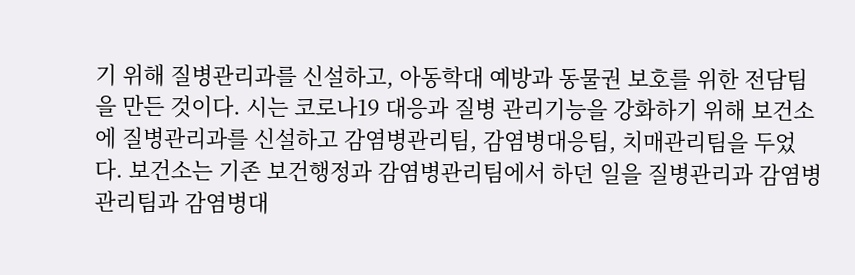기 위해 질병관리과를 신설하고, 아동학대 예방과 동물권 보호를 위한 전담팀을 만든 것이다. 시는 코로나19 대응과 질병 관리기능을 강화하기 위해 보건소에 질병관리과를 신설하고 감염병관리팀, 감염병대응팀, 치매관리팀을 두었다. 보건소는 기존 보건행정과 감염병관리팀에서 하던 일을 질병관리과 감염병관리팀과 감염병대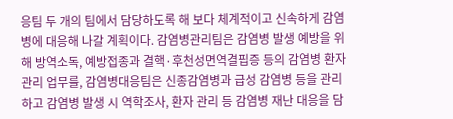응팀 두 개의 팀에서 담당하도록 해 보다 체계적이고 신속하게 감염병에 대응해 나갈 계획이다. 감염병관리팀은 감염병 발생 예방을 위해 방역소독, 예방접종과 결핵·후천성면역결핍증 등의 감염병 환자 관리 업무를, 감염병대응팀은 신종감염병과 급성 감염병 등을 관리하고 감염병 발생 시 역학조사, 환자 관리 등 감염병 재난 대응을 담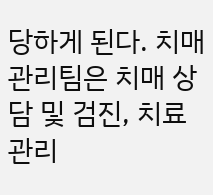당하게 된다. 치매관리팀은 치매 상담 및 검진, 치료관리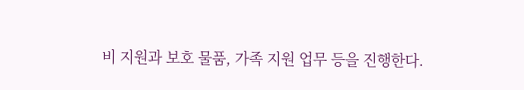비 지원과 보호 물품, 가족 지원 업무 등을 진행한다.